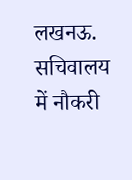लखनऊ. सचिवालय में नौकरी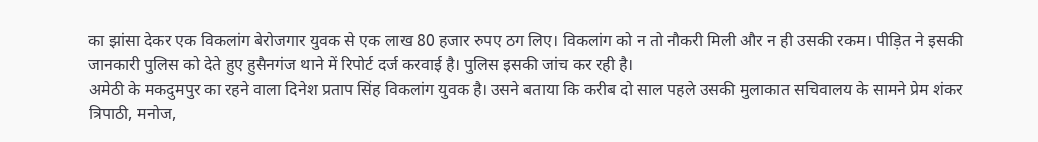का झांसा देकर एक विकलांग बेरोजगार युवक से एक लाख 80 हजार रुपए ठग लिए। विकलांग को न तो नौकरी मिली और न ही उसकी रकम। पीड़ित ने इसकी जानकारी पुलिस को देते हुए हुसैनगंज थाने में रिपोर्ट दर्ज करवाई है। पुलिस इसकी जांच कर रही है।
अमेठी के मकदुमपुर का रहने वाला दिनेश प्रताप सिंह विकलांग युवक है। उसने बताया कि करीब दो साल पहले उसकी मुलाकात सचिवालय के सामने प्रेम शंकर त्रिपाठी, मनोज,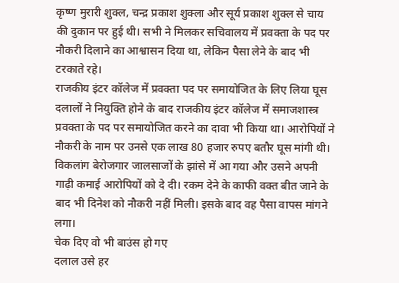कृष्ण मुरारी शुक्ल, चन्द्र प्रकाश शुक्ला और सूर्य प्रकाश शुक्ल से चाय की दुकान पर हुई थी। सभी ने मिलकर सचिवालय में प्रवक्ता के पद पर नौकरी दिलाने का आश्वासन दिया था, लेकिन पैसा लेने के बाद भी टरकाते रहे।
राजकीय इंटर कॉलेज में प्रवक्ता पद पर समायोजित के लिए लिया घूस
दलालों ने नियुक्ति होने के बाद राजकीय इंटर कॉलेज में समाजशास्त्र प्रवक्ता के पद पर समायोजित करने का दावा भी किया था। आरोपियों ने नौकरी के नाम पर उनसे एक लाख 80 हजार रुपए बतौर घूस मांगी थी। विकलांग बेरोजगार जालसाजों के झांसे में आ गया और उसने अपनी गाढ़ी कमाई आरोपियों को दे दी। रकम देने के काफी वक्त बीत जाने के बाद भी दिनेश को नौकरी नहीं मिली। इसके बाद वह पैसा वापस मांगने लगा।
चेक दिए वो भी बाउंस हो गए
दलाल उसे हर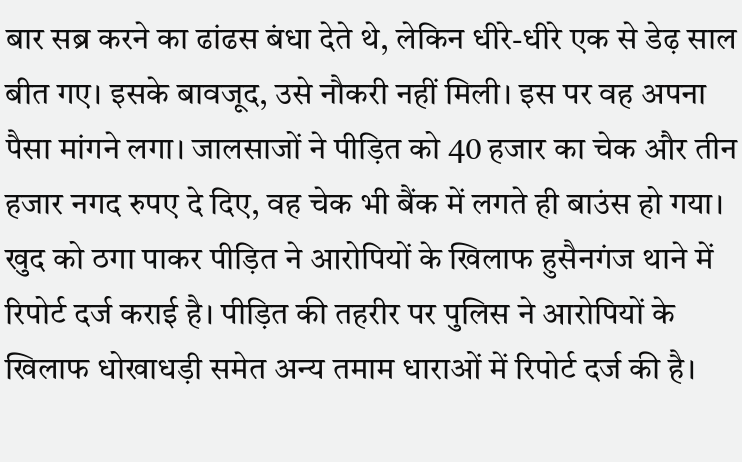बार सब्र करने का ढांढस बंधा देते थे, लेकिन धीरे-धीरे एक से डेढ़ साल बीत गए। इसके बावजूद, उसे नौकरी नहीं मिली। इस पर वह अपना पैसा मांगने लगा। जालसाजों ने पीड़ित को 40 हजार का चेक और तीन हजार नगद रुपए दे दिए, वह चेक भी बैंक में लगते ही बाउंस हो गया। खुद को ठगा पाकर पीड़ित ने आरोपियों के खिलाफ हुसैनगंज थाने में रिपोर्ट दर्ज कराई है। पीड़ित की तहरीर पर पुलिस ने आरोपियों के खिलाफ धोखाधड़ी समेत अन्य तमाम धाराओं में रिपोर्ट दर्ज की है।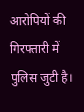आरोपियों की गिरफ्तारी में पुलिस जुटी है।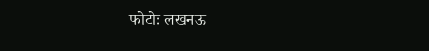फोटोः लखनऊ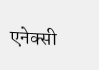एनेक्सी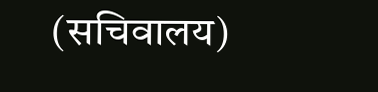(सचिवालय)